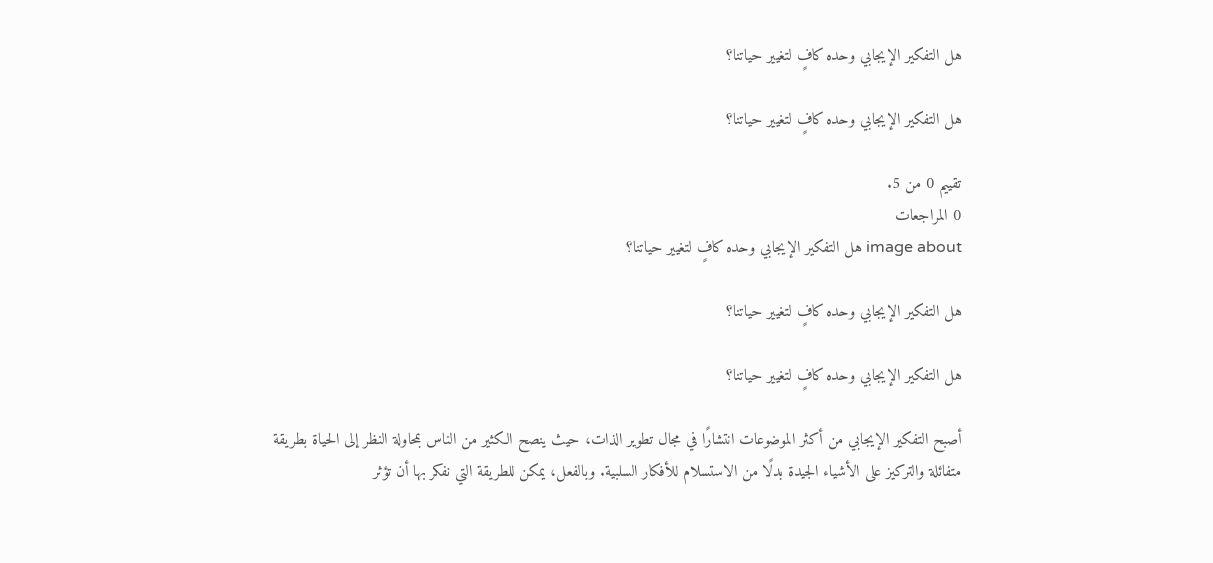هل التفكير الإيجابي وحده كافٍ لتغيير حياتنا؟

هل التفكير الإيجابي وحده كافٍ لتغيير حياتنا؟

تقييم 0 من 5.
0 المراجعات
image about هل التفكير الإيجابي وحده كافٍ لتغيير حياتنا؟

هل التفكير الإيجابي وحده كافٍ لتغيير حياتنا؟

هل التفكير الإيجابي وحده كافٍ لتغيير حياتنا؟

أصبح التفكير الإيجابي من أكثر الموضوعات انتشارًا في مجال تطوير الذات، حيث ينصح الكثير من الناس بمحاولة النظر إلى الحياة بطريقة متفائلة والتركيز على الأشياء الجيدة بدلًا من الاستسلام للأفكار السلبية. وبالفعل، يمكن للطريقة التي نفكر بها أن تؤثر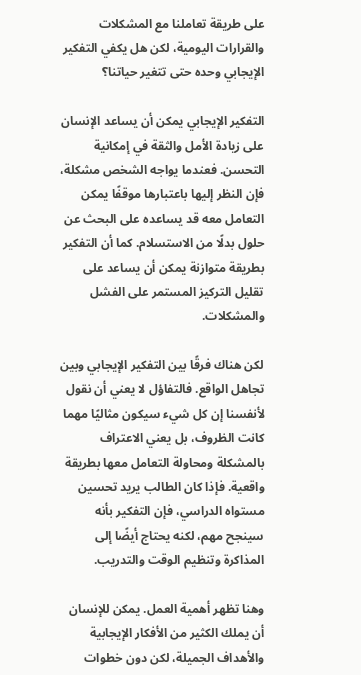على طريقة تعاملنا مع المشكلات والقرارات اليومية، لكن هل يكفي التفكير الإيجابي وحده حتى تتغير حياتنا؟

التفكير الإيجابي يمكن أن يساعد الإنسان على زيادة الأمل والثقة في إمكانية التحسن. فعندما يواجه الشخص مشكلة، فإن النظر إليها باعتبارها موقفًا يمكن التعامل معه قد يساعده على البحث عن حلول بدلًا من الاستسلام. كما أن التفكير بطريقة متوازنة يمكن أن يساعد على تقليل التركيز المستمر على الفشل والمشكلات.

لكن هناك فرقًا بين التفكير الإيجابي وبين تجاهل الواقع. فالتفاؤل لا يعني أن نقول لأنفسنا إن كل شيء سيكون مثاليًا مهما كانت الظروف، بل يعني الاعتراف بالمشكلة ومحاولة التعامل معها بطريقة واقعية. فإذا كان الطالب يريد تحسين مستواه الدراسي، فإن التفكير بأنه سينجح مهم، لكنه يحتاج أيضًا إلى المذاكرة وتنظيم الوقت والتدريب.

وهنا تظهر أهمية العمل. يمكن للإنسان أن يملك الكثير من الأفكار الإيجابية والأهداف الجميلة، لكن دون خطوات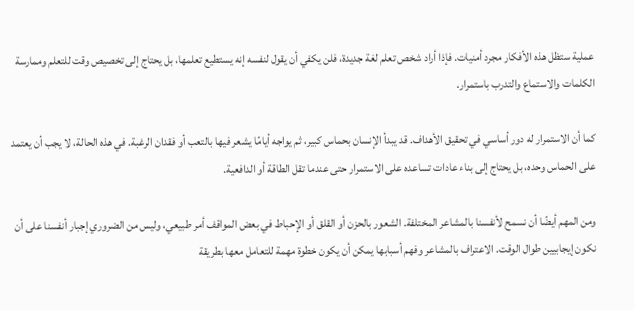عملية ستظل هذه الأفكار مجرد أمنيات. فإذا أراد شخص تعلم لغة جديدة، فلن يكفي أن يقول لنفسه إنه يستطيع تعلمها، بل يحتاج إلى تخصيص وقت للتعلم وممارسة الكلمات والاستماع والتدرب باستمرار.

كما أن الاستمرار له دور أساسي في تحقيق الأهداف. قد يبدأ الإنسان بحماس كبير، ثم يواجه أيامًا يشعر فيها بالتعب أو فقدان الرغبة. في هذه الحالة، لا يجب أن يعتمد على الحماس وحده، بل يحتاج إلى بناء عادات تساعده على الاستمرار حتى عندما تقل الطاقة أو الدافعية.

ومن المهم أيضًا أن نسمح لأنفسنا بالمشاعر المختلفة. الشعور بالحزن أو القلق أو الإحباط في بعض المواقف أمر طبيعي، وليس من الضروري إجبار أنفسنا على أن نكون إيجابيين طوال الوقت. الاعتراف بالمشاعر وفهم أسبابها يمكن أن يكون خطوة مهمة للتعامل معها بطريقة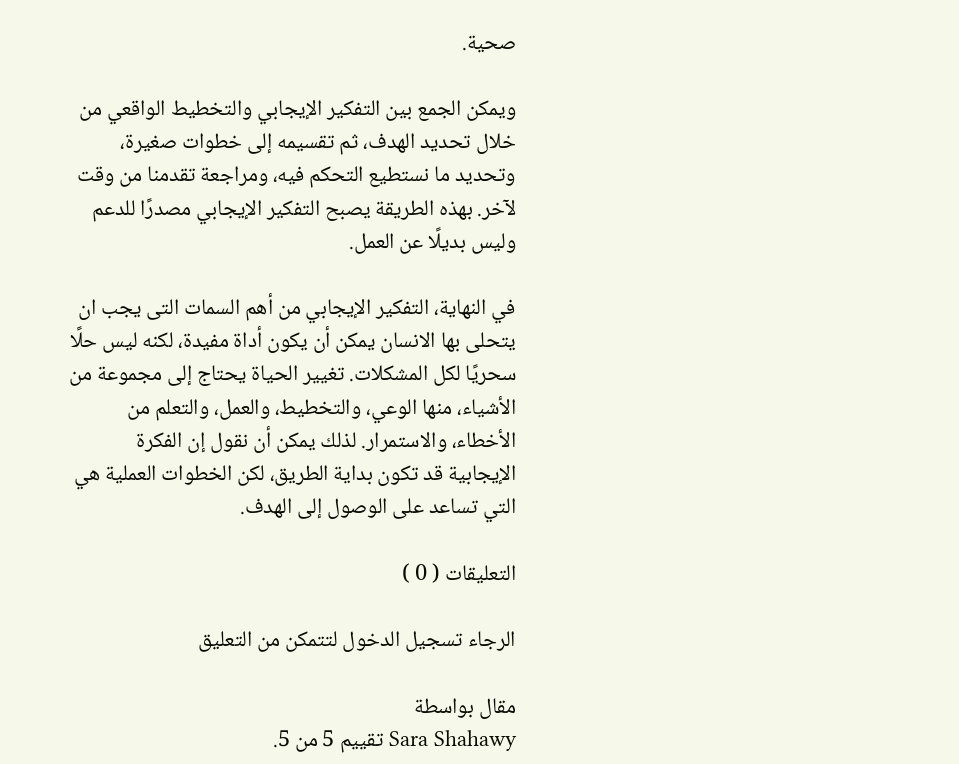صحية.

ويمكن الجمع بين التفكير الإيجابي والتخطيط الواقعي من خلال تحديد الهدف، ثم تقسيمه إلى خطوات صغيرة، وتحديد ما نستطيع التحكم فيه، ومراجعة تقدمنا من وقت لآخر. بهذه الطريقة يصبح التفكير الإيجابي مصدرًا للدعم وليس بديلًا عن العمل.

في النهاية، التفكير الإيجابي من أهم السمات التى يجب ان يتحلى بها الانسان يمكن أن يكون أداة مفيدة، لكنه ليس حلًا سحريًا لكل المشكلات. تغيير الحياة يحتاج إلى مجموعة من الأشياء، منها الوعي، والتخطيط، والعمل، والتعلم من الأخطاء، والاستمرار. لذلك يمكن أن نقول إن الفكرة الإيجابية قد تكون بداية الطريق، لكن الخطوات العملية هي التي تساعد على الوصول إلى الهدف.

التعليقات ( 0 )

الرجاء تسجيل الدخول لتتمكن من التعليق

مقال بواسطة
Sara Shahawy تقييم 5 من 5.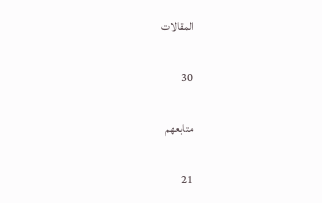المقالات

30

متابعهم

21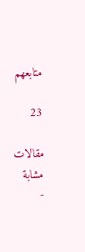متابعهم

23

مقالات مشابة
-